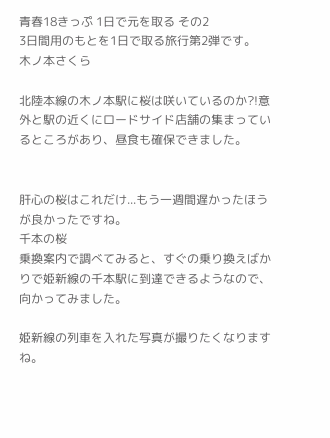青春18きっぷ 1日で元を取る その2
3日間用のもとを1日で取る旅行第2弾です。
木ノ本さくら

北陸本線の木ノ本駅に桜は咲いているのか?!意外と駅の近くにロードサイド店舗の集まっているところがあり、昼食も確保できました。


肝心の桜はこれだけ...もう一週間遅かったほうが良かったですね。
千本の桜
乗換案内で調べてみると、すぐの乗り換えばかりで姫新線の千本駅に到達できるようなので、向かってみました。

姫新線の列車を入れた写真が撮りたくなりますね。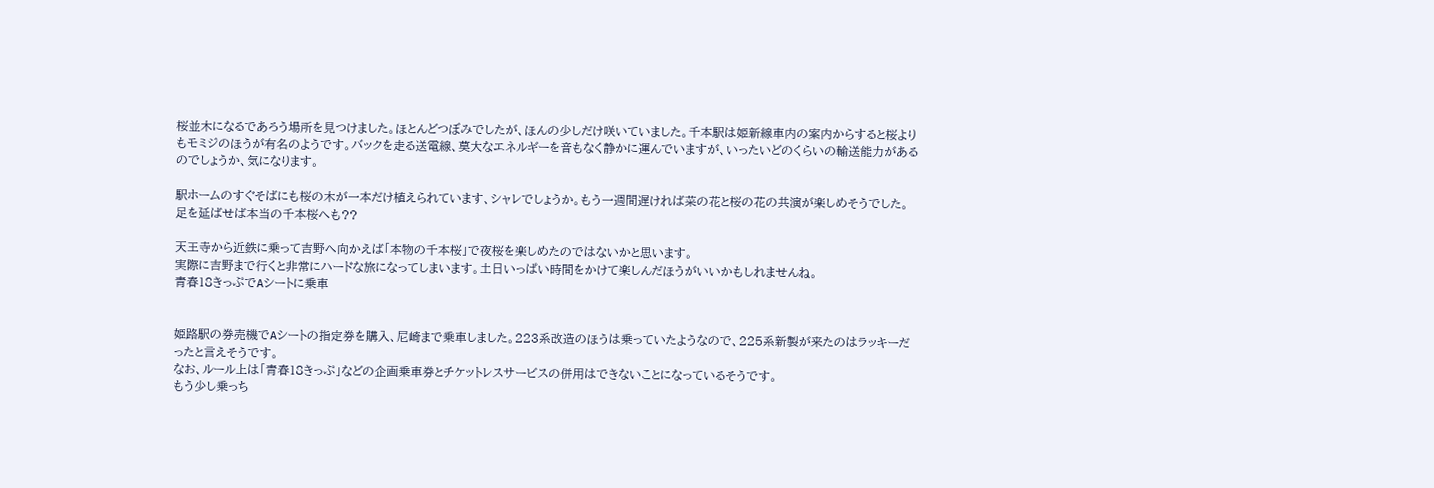桜並木になるであろう場所を見つけました。ほとんどつぼみでしたが、ほんの少しだけ咲いていました。千本駅は姫新線車内の案内からすると桜よりもモミジのほうが有名のようです。バックを走る送電線、莫大なエネルギーを音もなく静かに運んでいますが、いったいどのくらいの輸送能力があるのでしょうか、気になります。

駅ホームのすぐそばにも桜の木が一本だけ植えられています、シャレでしょうか。もう一週間遅ければ菜の花と桜の花の共演が楽しめそうでした。
足を延ばせば本当の千本桜へも??

天王寺から近鉄に乗って吉野へ向かえば「本物の千本桜」で夜桜を楽しめたのではないかと思います。
実際に吉野まで行くと非常にハードな旅になってしまいます。土日いっぱい時間をかけて楽しんだほうがいいかもしれませんね。
青春18きっぷでAシートに乗車


姫路駅の券売機でAシートの指定券を購入、尼崎まで乗車しました。223系改造のほうは乗っていたようなので、225系新製が来たのはラッキーだったと言えそうです。
なお、ルール上は「青春18きっぷ」などの企画乗車券とチケットレスサービスの併用はできないことになっているそうです。
もう少し乗っち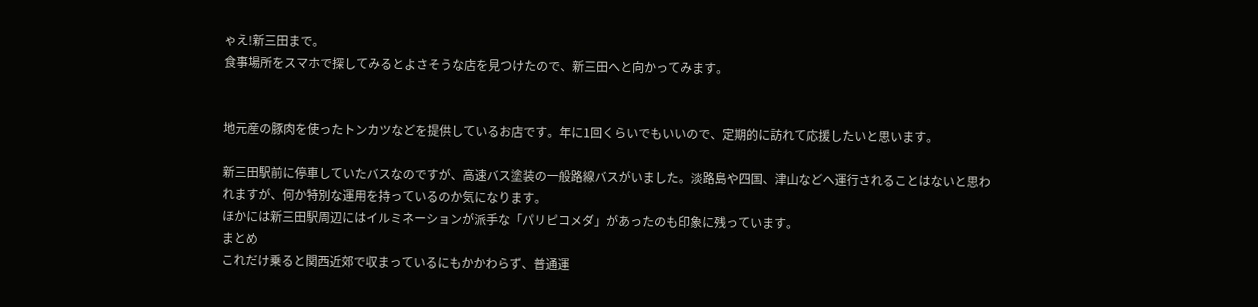ゃえ!新三田まで。
食事場所をスマホで探してみるとよさそうな店を見つけたので、新三田へと向かってみます。


地元産の豚肉を使ったトンカツなどを提供しているお店です。年に1回くらいでもいいので、定期的に訪れて応援したいと思います。

新三田駅前に停車していたバスなのですが、高速バス塗装の一般路線バスがいました。淡路島や四国、津山などへ運行されることはないと思われますが、何か特別な運用を持っているのか気になります。
ほかには新三田駅周辺にはイルミネーションが派手な「パリピコメダ」があったのも印象に残っています。
まとめ
これだけ乗ると関西近郊で収まっているにもかかわらず、普通運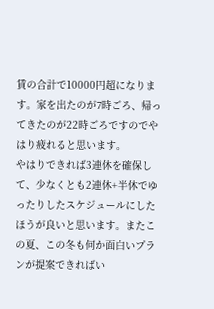賃の合計で10000円超になります。家を出たのが7時ごろ、帰ってきたのが22時ごろですのでやはり疲れると思います。
やはりできれば3連休を確保して、少なくとも2連休+半休でゆったりしたスケジュールにしたほうが良いと思います。またこの夏、この冬も何か面白いプランが提案できればい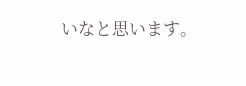いなと思います。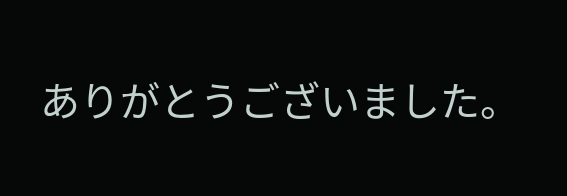ありがとうございました。